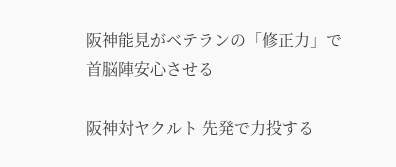阪神能見がベテランの「修正力」で首脳陣安心させる

阪神対ヤクルト 先発で力投する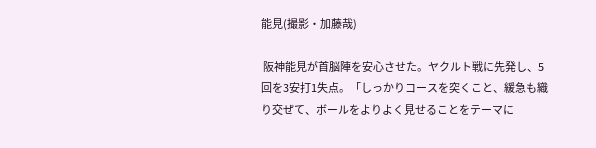能見(撮影・加藤哉)

 阪神能見が首脳陣を安心させた。ヤクルト戦に先発し、5回を3安打1失点。「しっかりコースを突くこと、緩急も織り交ぜて、ボールをよりよく見せることをテーマに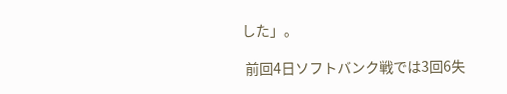した」。

 前回4日ソフトバンク戦では3回6失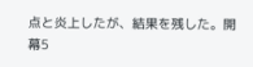点と炎上したが、結果を残した。開幕5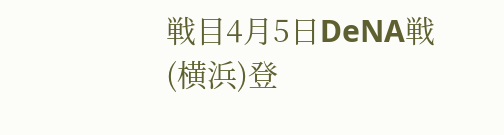戦目4月5日DeNA戦(横浜)登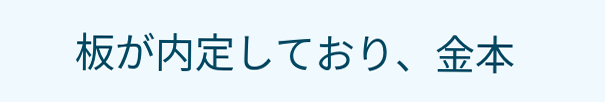板が内定しており、金本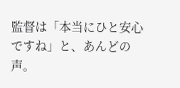監督は「本当にひと安心ですね」と、あんどの声。